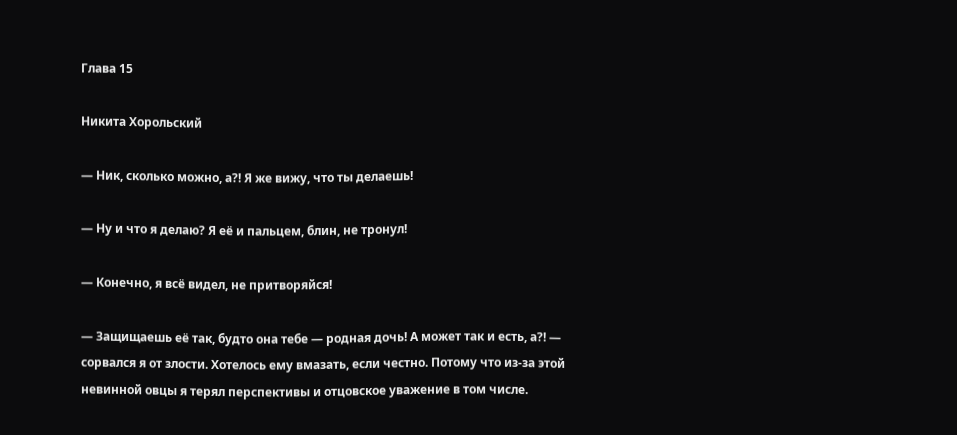Глава 15

Никита Хорольский

— Ник, сколько можно, а?! Я же вижу, что ты делаешь!

— Ну и что я делаю? Я её и пальцем, блин, не тронул!

— Конечно, я всё видел, не притворяйся!

— Защищаешь её так, будто она тебе — родная дочь! А может так и есть, а?! — сорвался я от злости. Хотелось ему вмазать, если честно. Потому что из-за этой невинной овцы я терял перспективы и отцовское уважение в том числе.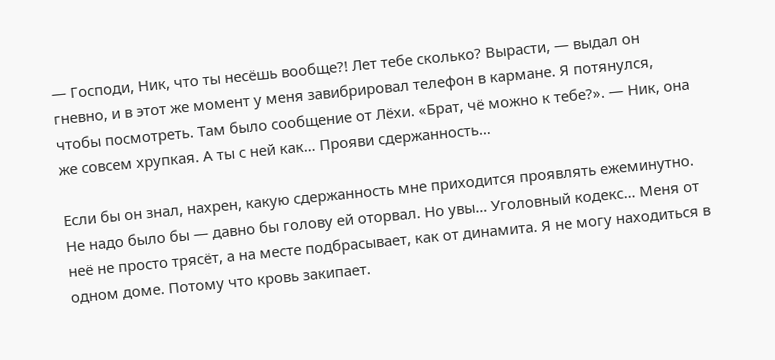— Господи, Ник, что ты несёшь вообще?! Лет тебе сколько? Вырасти, — выдал он гневно, и в этот же момент у меня завибрировал телефон в кармане. Я потянулся, чтобы посмотреть. Там было сообщение от Лёхи. «Брат, чё можно к тебе?». — Ник, она же совсем хрупкая. А ты с ней как… Прояви сдержанность…

Если бы он знал, нахрен, какую сдержанность мне приходится проявлять ежеминутно. Не надо было бы — давно бы голову ей оторвал. Но увы… Уголовный кодекс… Меня от неё не просто трясёт, а на месте подбрасывает, как от динамита. Я не могу находиться в одном доме. Потому что кровь закипает.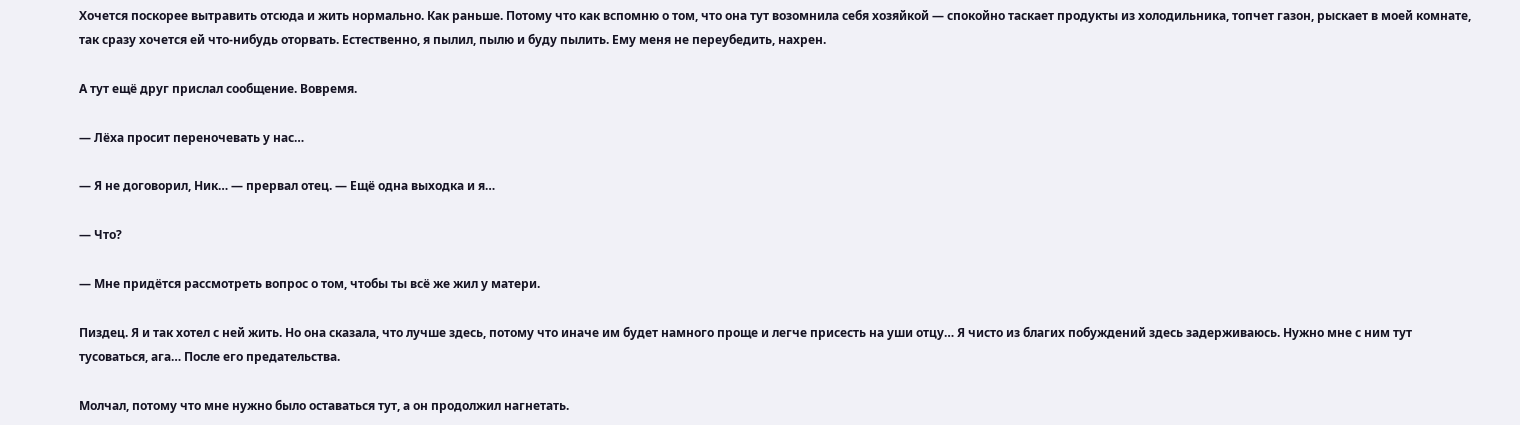Хочется поскорее вытравить отсюда и жить нормально. Как раньше. Потому что как вспомню о том, что она тут возомнила себя хозяйкой — спокойно таскает продукты из холодильника, топчет газон, рыскает в моей комнате, так сразу хочется ей что-нибудь оторвать. Естественно, я пылил, пылю и буду пылить. Ему меня не переубедить, нахрен.

А тут ещё друг прислал сообщение. Вовремя.

— Лёха просит переночевать у нас…

— Я не договорил, Ник… — прервал отец. — Ещё одна выходка и я…

— Что?

— Мне придётся рассмотреть вопрос о том, чтобы ты всё же жил у матери.

Пиздец. Я и так хотел с ней жить. Но она сказала, что лучше здесь, потому что иначе им будет намного проще и легче присесть на уши отцу… Я чисто из благих побуждений здесь задерживаюсь. Нужно мне с ним тут тусоваться, ага… После его предательства.

Молчал, потому что мне нужно было оставаться тут, а он продолжил нагнетать.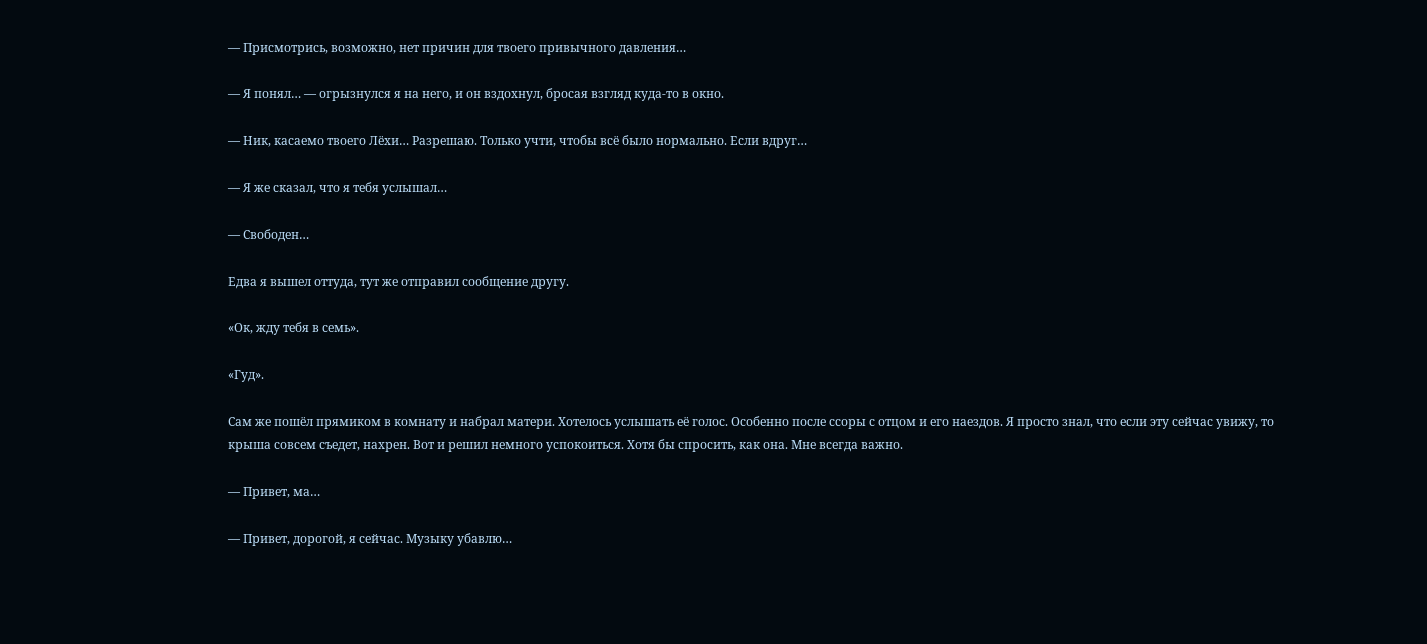— Присмотрись, возможно, нет причин для твоего привычного давления…

— Я понял… — огрызнулся я на него, и он вздохнул, бросая взгляд куда-то в окно.

— Ник, касаемо твоего Лёхи… Разрешаю. Только учти, чтобы всё было нормально. Если вдруг…

— Я же сказал, что я тебя услышал…

— Свободен…

Едва я вышел оттуда, тут же отправил сообщение другу.

«Ок, жду тебя в семь».

«Гуд».

Сам же пошёл прямиком в комнату и набрал матери. Хотелось услышать её голос. Особенно после ссоры с отцом и его наездов. Я просто знал, что если эту сейчас увижу, то крыша совсем съедет, нахрен. Вот и решил немного успокоиться. Хотя бы спросить, как она. Мне всегда важно.

— Привет, ма…

— Привет, дорогой, я сейчас. Музыку убавлю…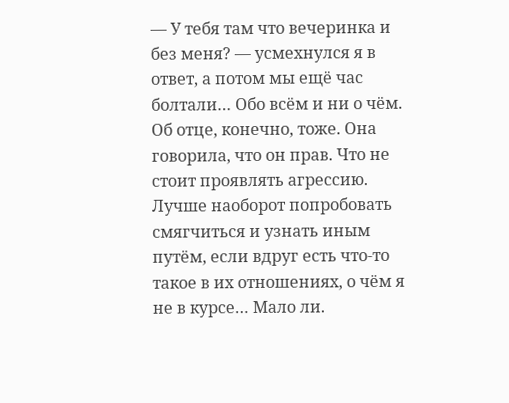— У тебя там что вечеринка и без меня? — усмехнулся я в ответ, а потом мы ещё час болтали… Обо всём и ни о чём. Об отце, конечно, тоже. Она говорила, что он прав. Что не стоит проявлять агрессию. Лучше наоборот попробовать смягчиться и узнать иным путём, если вдруг есть что-то такое в их отношениях, о чём я не в курсе… Мало ли.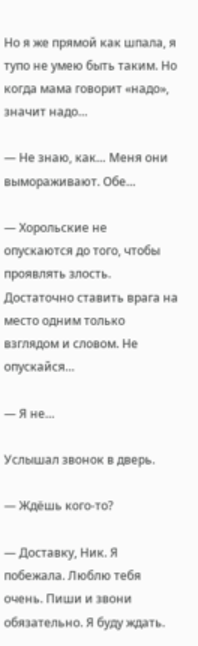Но я же прямой как шпала, я тупо не умею быть таким. Но когда мама говорит «надо», значит надо…

— Не знаю, как… Меня они вымораживают. Обе…

— Хорольские не опускаются до того, чтобы проявлять злость. Достаточно ставить врага на место одним только взглядом и словом. Не опускайся…

— Я не…

Услышал звонок в дверь.

— Ждёшь кого-то?

— Доставку, Ник. Я побежала. Люблю тебя очень. Пиши и звони обязательно. Я буду ждать.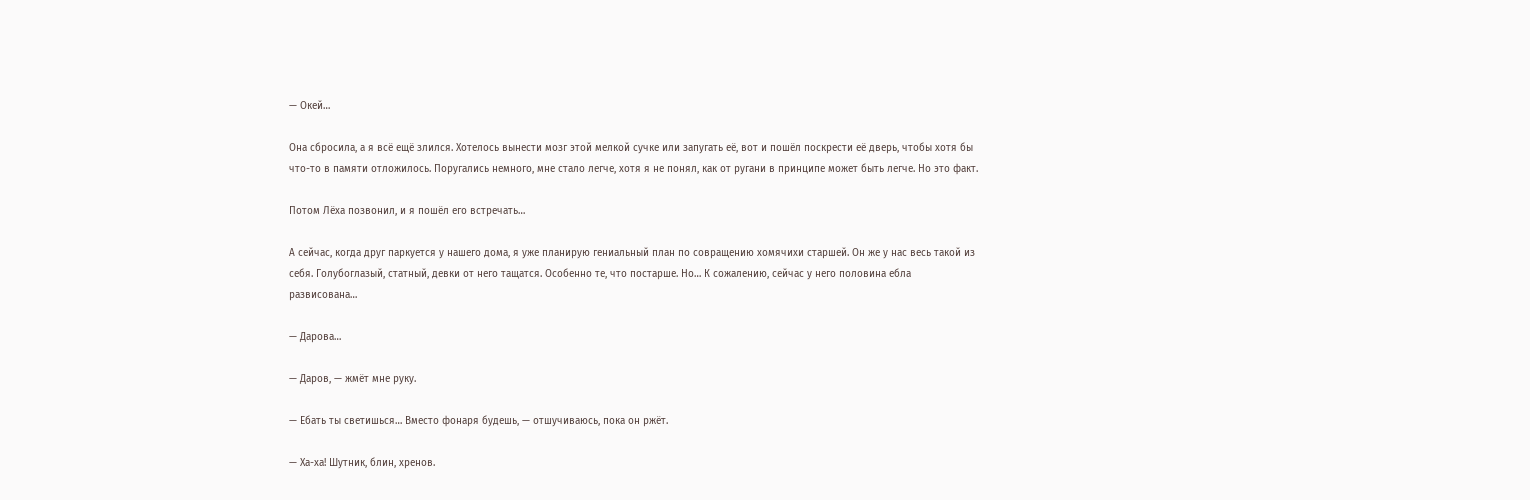— Окей…

Она сбросила, а я всё ещё злился. Хотелось вынести мозг этой мелкой сучке или запугать её, вот и пошёл поскрести её дверь, чтобы хотя бы что-то в памяти отложилось. Поругались немного, мне стало легче, хотя я не понял, как от ругани в принципе может быть легче. Но это факт.

Потом Лёха позвонил, и я пошёл его встречать…

А сейчас, когда друг паркуется у нашего дома, я уже планирую гениальный план по совращению хомячихи старшей. Он же у нас весь такой из себя. Голубоглазый, статный, девки от него тащатся. Особенно те, что постарше. Но… К сожалению, сейчас у него половина ебла развисована…

— Дарова…

— Даров, — жмёт мне руку.

— Ебать ты светишься… Вместо фонаря будешь, — отшучиваюсь, пока он ржёт.

— Ха-ха! Шутник, блин, хренов.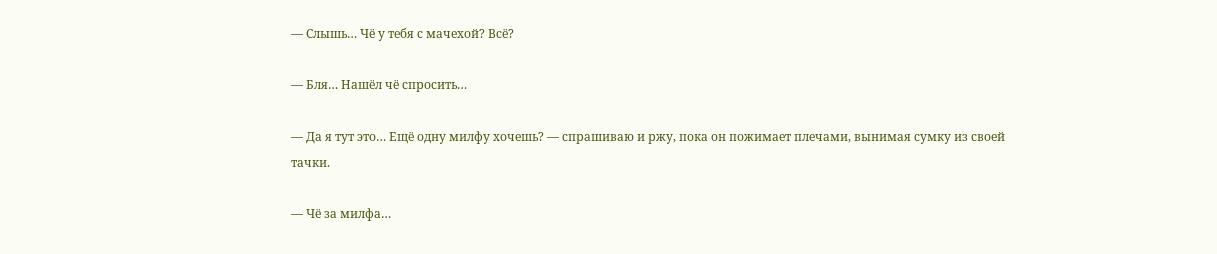— Слышь… Чё у тебя с мачехой? Всё?

— Бля… Нашёл чё спросить…

— Да я тут это… Ещё одну милфу хочешь? — спрашиваю и ржу, пока он пожимает плечами, вынимая сумку из своей тачки.

— Чё за милфа…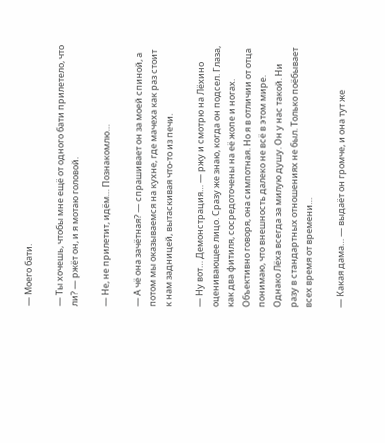— Моего бати.

— Ты хочешь, чтобы мне ещё от одного бати прилетело, что ли? — ржёт он, и я мотаю головой.

— Не, не прилетит, идём… Познакомлю…

— А чё она зачётная? — спрашивает он за моей спиной, а потом мы оказываемся на кухне, где мачеха как раз стоит к нам задницей, вытаскивая что-то из печи.

— Ну вот… Демонстрация… — ржу и смотрю на Лёхино оценивающее лицо. Сразу же знаю, когда он подсел. Глаза, как два фитиля, сосредоточены на её жопе и ногах. Объективно говоря, она симпотная. Но я в отличии от отца понимаю, что внешность далеко не всё в этом мире. Однако Лёха всегда за милую душу. Он у нас такой. Ни разу в стандартных отношениях не был. Только поёбывает всех время от времени…

— Какая дама… — выдаёт он громче, и она тут же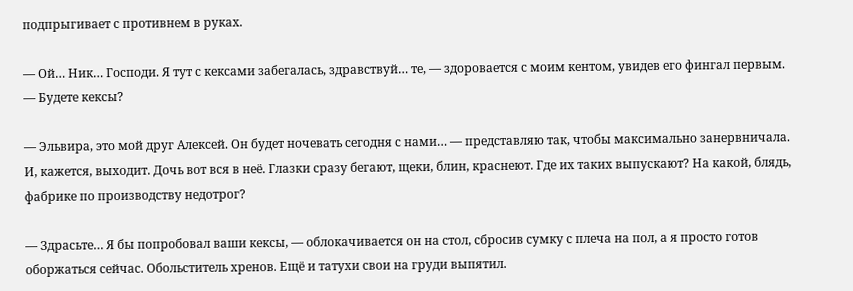подпрыгивает с противнем в руках.

— Ой… Ник… Господи. Я тут с кексами забегалась, здравствуй… те, — здоровается с моим кентом, увидев его фингал первым. — Будете кексы?

— Эльвира, это мой друг Алексей. Он будет ночевать сегодня с нами… — представляю так, чтобы максимально занервничала. И, кажется, выходит. Дочь вот вся в неё. Глазки сразу бегают, щеки, блин, краснеют. Где их таких выпускают? На какой, блядь, фабрике по производству недотрог?

— Здрасьте… Я бы попробовал ваши кексы, — облокачивается он на стол, сбросив сумку с плеча на пол, а я просто готов оборжаться сейчас. Обольститель хренов. Ещё и татухи свои на груди выпятил.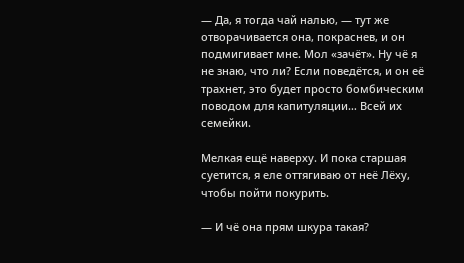— Да, я тогда чай налью, — тут же отворачивается она, покраснев, и он подмигивает мне. Мол «зачёт». Ну чё я не знаю, что ли? Если поведётся, и он её трахнет, это будет просто бомбическим поводом для капитуляции… Всей их семейки.

Мелкая ещё наверху. И пока старшая суетится, я еле оттягиваю от неё Лёху, чтобы пойти покурить.

— И чё она прям шкура такая?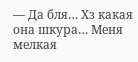— Да бля… Хз какая она шкура… Меня мелкая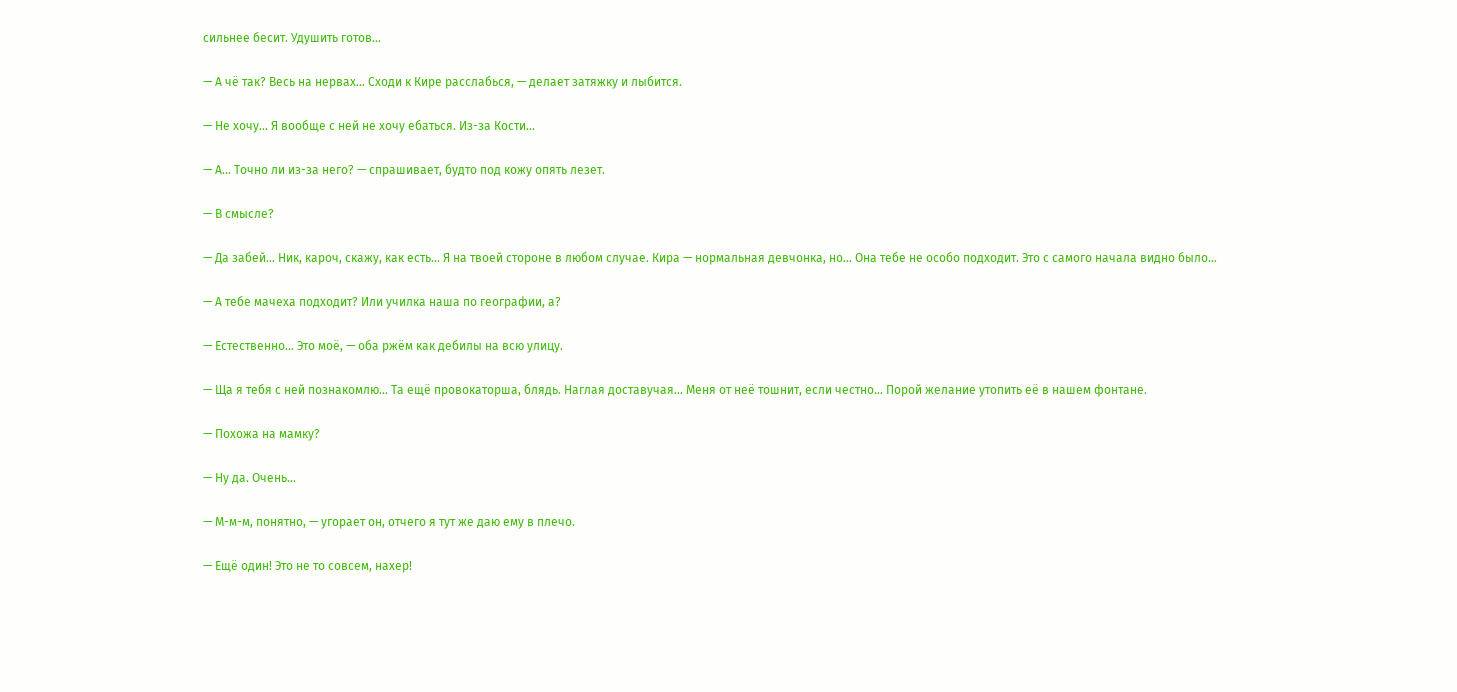сильнее бесит. Удушить готов…

— А чё так? Весь на нервах… Сходи к Кире расслабься, — делает затяжку и лыбится.

— Не хочу… Я вообще с ней не хочу ебаться. Из-за Кости…

— А… Точно ли из-за него? — спрашивает, будто под кожу опять лезет.

— В смысле?

— Да забей… Ник, кароч, скажу, как есть… Я на твоей стороне в любом случае. Кира — нормальная девчонка, но… Она тебе не особо подходит. Это с самого начала видно было…

— А тебе мачеха подходит? Или училка наша по географии, а?

— Естественно… Это моё, — оба ржём как дебилы на всю улицу.

— Ща я тебя с ней познакомлю… Та ещё провокаторша, блядь. Наглая доставучая… Меня от неё тошнит, если честно… Порой желание утопить её в нашем фонтане.

— Похожа на мамку?

— Ну да. Очень…

— М-м-м, понятно, — угорает он, отчего я тут же даю ему в плечо.

— Ещё один! Это не то совсем, нахер!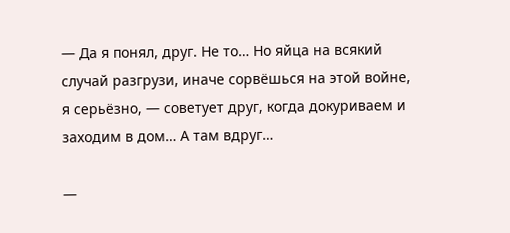— Да я понял, друг. Не то… Но яйца на всякий случай разгрузи, иначе сорвёшься на этой войне, я серьёзно, — советует друг, когда докуриваем и заходим в дом… А там вдруг…

—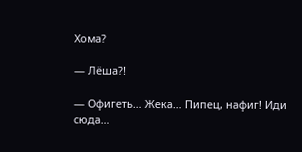Хома?

— Лёша?!

— Офигеть… Жека… Пипец, нафиг! Иди сюда…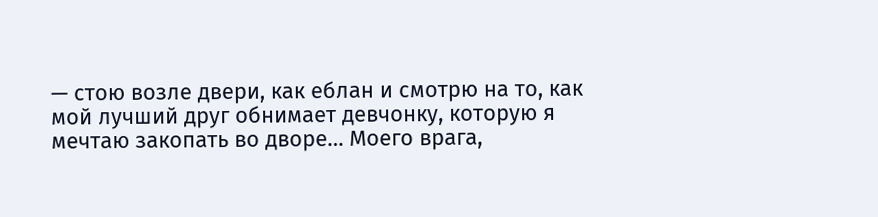— стою возле двери, как еблан и смотрю на то, как мой лучший друг обнимает девчонку, которую я мечтаю закопать во дворе… Моего врага,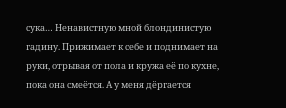сука… Ненавистную мной блондинистую гадину. Прижимает к себе и поднимает на руки, отрывая от пола и кружа её по кухне, пока она смеётся. А у меня дёргается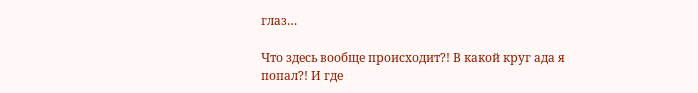глаз…

Что здесь вообще происходит?! В какой круг ада я попал?! И где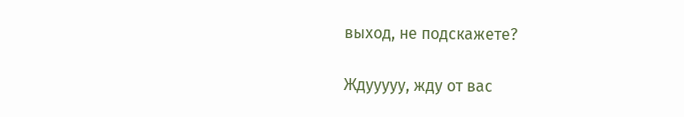выход, не подскажете?

Ждууууу, жду от вас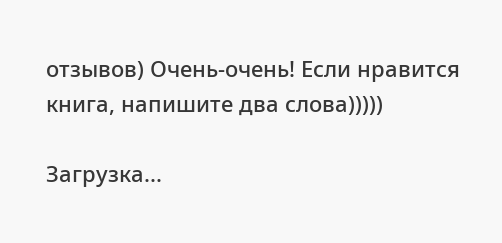отзывов) Очень-очень! Если нравится книга, напишите два слова)))))

Загрузка...